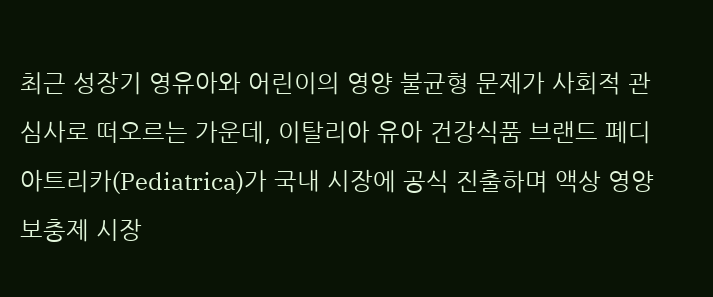최근 성장기 영유아와 어린이의 영양 불균형 문제가 사회적 관심사로 떠오르는 가운데, 이탈리아 유아 건강식품 브랜드 페디아트리카(Pediatrica)가 국내 시장에 공식 진출하며 액상 영양 보충제 시장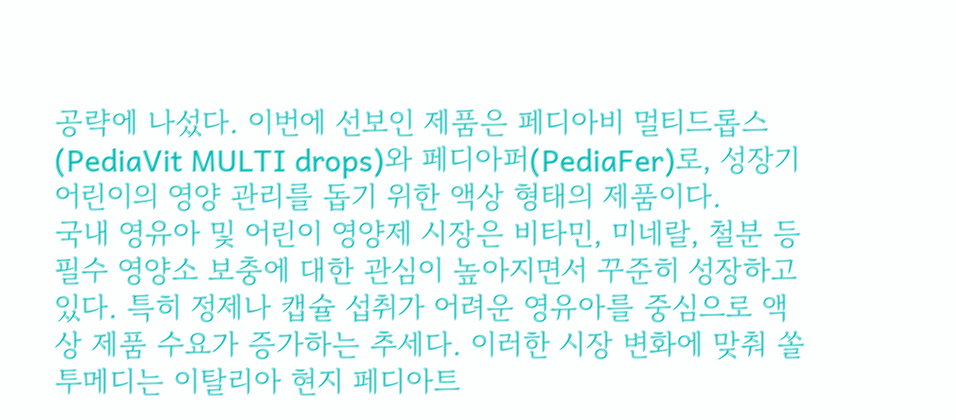공략에 나섰다. 이번에 선보인 제품은 페디아비 멀티드롭스(PediaVit MULTI drops)와 페디아퍼(PediaFer)로, 성장기 어린이의 영양 관리를 돕기 위한 액상 형태의 제품이다.
국내 영유아 및 어린이 영양제 시장은 비타민, 미네랄, 철분 등 필수 영양소 보충에 대한 관심이 높아지면서 꾸준히 성장하고 있다. 특히 정제나 캡슐 섭취가 어려운 영유아를 중심으로 액상 제품 수요가 증가하는 추세다. 이러한 시장 변화에 맞춰 쏠투메디는 이탈리아 현지 페디아트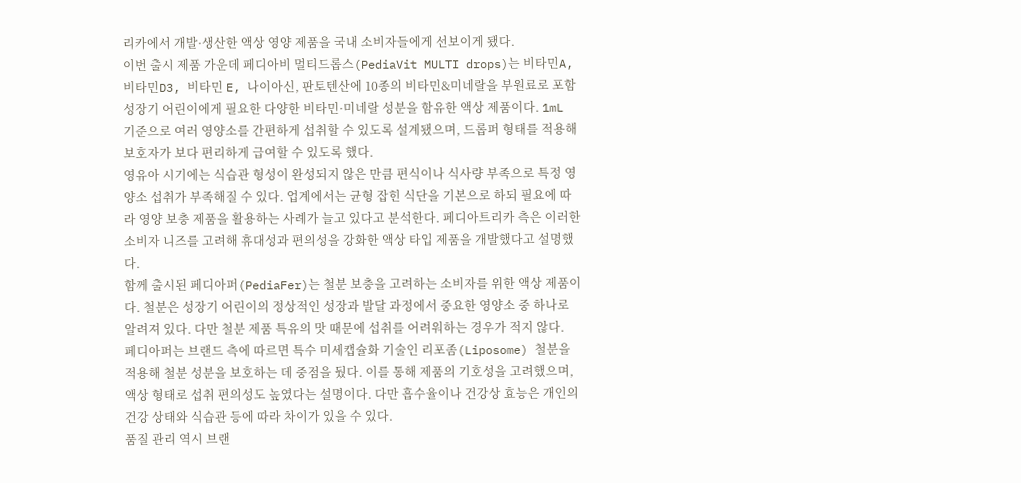리카에서 개발·생산한 액상 영양 제품을 국내 소비자들에게 선보이게 됐다.
이번 출시 제품 가운데 페디아비 멀티드롭스(PediaVit MULTI drops)는 비타민A, 비타민D3, 비타민 E, 나이아신, 판토텐산에 10종의 비타민&미네랄을 부원료로 포함 성장기 어린이에게 필요한 다양한 비타민·미네랄 성분을 함유한 액상 제품이다. 1mL 기준으로 여러 영양소를 간편하게 섭취할 수 있도록 설계됐으며, 드롭퍼 형태를 적용해 보호자가 보다 편리하게 급여할 수 있도록 했다.
영유아 시기에는 식습관 형성이 완성되지 않은 만큼 편식이나 식사량 부족으로 특정 영양소 섭취가 부족해질 수 있다. 업계에서는 균형 잡힌 식단을 기본으로 하되 필요에 따라 영양 보충 제품을 활용하는 사례가 늘고 있다고 분석한다. 페디아트리카 측은 이러한 소비자 니즈를 고려해 휴대성과 편의성을 강화한 액상 타입 제품을 개발했다고 설명했다.
함께 출시된 페디아퍼(PediaFer)는 철분 보충을 고려하는 소비자를 위한 액상 제품이다. 철분은 성장기 어린이의 정상적인 성장과 발달 과정에서 중요한 영양소 중 하나로 알려져 있다. 다만 철분 제품 특유의 맛 때문에 섭취를 어려워하는 경우가 적지 않다.
페디아퍼는 브랜드 측에 따르면 특수 미세캡슐화 기술인 리포좀(Liposome) 철분을 적용해 철분 성분을 보호하는 데 중점을 뒀다. 이를 통해 제품의 기호성을 고려했으며, 액상 형태로 섭취 편의성도 높였다는 설명이다. 다만 흡수율이나 건강상 효능은 개인의 건강 상태와 식습관 등에 따라 차이가 있을 수 있다.
품질 관리 역시 브랜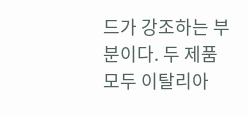드가 강조하는 부분이다. 두 제품 모두 이탈리아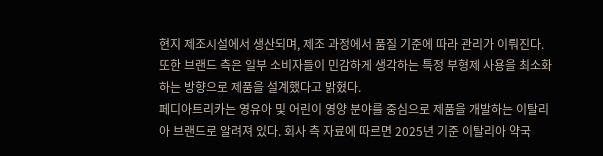현지 제조시설에서 생산되며, 제조 과정에서 품질 기준에 따라 관리가 이뤄진다. 또한 브랜드 측은 일부 소비자들이 민감하게 생각하는 특정 부형제 사용을 최소화하는 방향으로 제품을 설계했다고 밝혔다.
페디아트리카는 영유아 및 어린이 영양 분야를 중심으로 제품을 개발하는 이탈리아 브랜드로 알려져 있다. 회사 측 자료에 따르면 2025년 기준 이탈리아 약국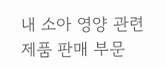내 소아 영양 관련 제품 판매 부문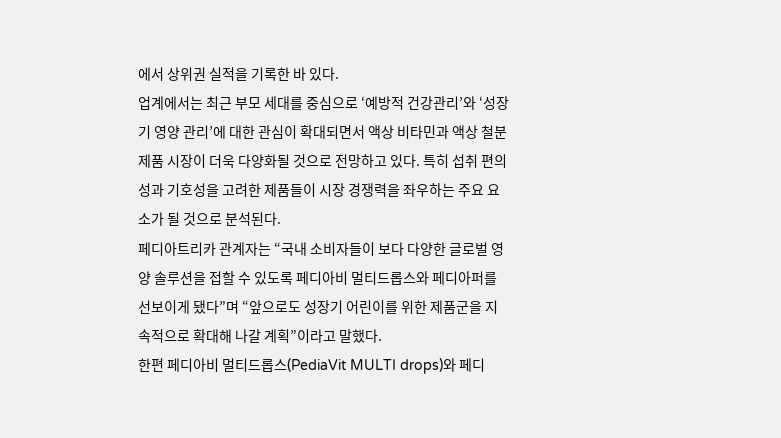에서 상위권 실적을 기록한 바 있다.
업계에서는 최근 부모 세대를 중심으로 ‘예방적 건강관리’와 ‘성장기 영양 관리’에 대한 관심이 확대되면서 액상 비타민과 액상 철분 제품 시장이 더욱 다양화될 것으로 전망하고 있다. 특히 섭취 편의성과 기호성을 고려한 제품들이 시장 경쟁력을 좌우하는 주요 요소가 될 것으로 분석된다.
페디아트리카 관계자는 “국내 소비자들이 보다 다양한 글로벌 영양 솔루션을 접할 수 있도록 페디아비 멀티드롭스와 페디아퍼를 선보이게 됐다”며 “앞으로도 성장기 어린이를 위한 제품군을 지속적으로 확대해 나갈 계획”이라고 말했다.
한편 페디아비 멀티드롭스(PediaVit MULTI drops)와 페디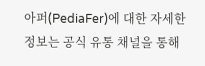아퍼(PediaFer)에 대한 자세한 정보는 공식 유통 채널을 통해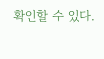확인할 수 있다.